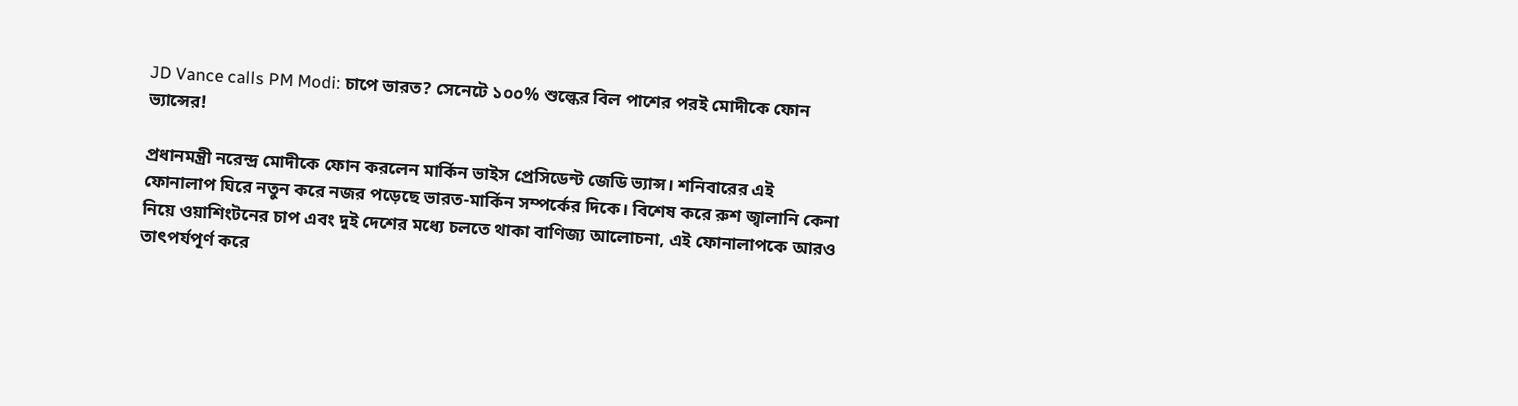JD Vance calls PM Modi: চাপে ভারত? সেনেটে ১০০% শুল্কের বিল পাশের পরই মোদীকে ফোন ভ্যান্সের!

প্রধানমন্ত্রী নরেন্দ্র মোদীকে ফোন করলেন মার্কিন ভাইস প্রেসিডেন্ট জেডি ভ্যান্স। শনিবারের এই ফোনালাপ ঘিরে নতুন করে নজর পড়েছে ভারত-মার্কিন সম্পর্কের দিকে। বিশেষ করে রুশ জ্বালানি কেনা নিয়ে ওয়াশিংটনের চাপ এবং দুই দেশের মধ্যে চলতে থাকা বাণিজ্য আলোচনা, এই ফোনালাপকে আরও তাৎপর্যপূর্ণ করে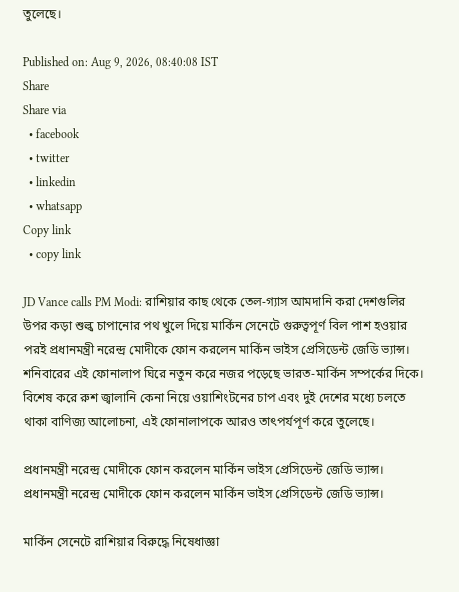তুলেছে।

Published on: Aug 9, 2026, 08:40:08 IST
Share
Share via
  • facebook
  • twitter
  • linkedin
  • whatsapp
Copy link
  • copy link

JD Vance calls PM Modi: রাশিয়ার কাছ থেকে তেল-গ্যাস আমদানি করা দেশগুলির উপর কড়া শুল্ক চাপানোর পথ খুলে দিয়ে মার্কিন সেনেটে গুরুত্বপূর্ণ বিল পাশ হওয়ার পরই প্রধানমন্ত্রী নরেন্দ্র মোদীকে ফোন করলেন মার্কিন ভাইস প্রেসিডেন্ট জেডি ভ্যান্স। শনিবারের এই ফোনালাপ ঘিরে নতুন করে নজর পড়েছে ভারত-মার্কিন সম্পর্কের দিকে। বিশেষ করে রুশ জ্বালানি কেনা নিয়ে ওয়াশিংটনের চাপ এবং দুই দেশের মধ্যে চলতে থাকা বাণিজ্য আলোচনা, এই ফোনালাপকে আরও তাৎপর্যপূর্ণ করে তুলেছে।

প্রধানমন্ত্রী নরেন্দ্র মোদীকে ফোন করলেন মার্কিন ভাইস প্রেসিডেন্ট জেডি ভ্যান্স।
প্রধানমন্ত্রী নরেন্দ্র মোদীকে ফোন করলেন মার্কিন ভাইস প্রেসিডেন্ট জেডি ভ্যান্স।

মার্কিন সেনেটে রাশিয়ার বিরুদ্ধে নিষেধাজ্ঞা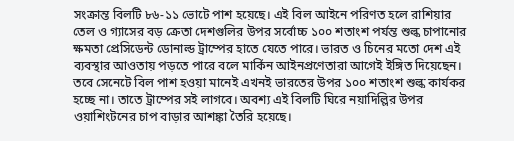সংক্রান্ত বিলটি ৮৬-১১ ভোটে পাশ হয়েছে। এই বিল আইনে পরিণত হলে রাশিয়ার তেল ও গ্যাসের বড় ক্রেতা দেশগুলির উপর সর্বোচ্চ ১০০ শতাংশ পর্যন্ত শুল্ক চাপানোর ক্ষমতা প্রেসিডেন্ট ডোনাল্ড ট্রাম্পের হাতে যেতে পারে। ভারত ও চিনের মতো দেশ এই ব্যবস্থার আওতায় পড়তে পারে বলে মার্কিন আইনপ্রণেতারা আগেই ইঙ্গিত দিয়েছেন। তবে সেনেটে বিল পাশ হওয়া মানেই এখনই ভারতের উপর ১০০ শতাংশ শুল্ক কার্যকর হচ্ছে না। তাতে ট্রাম্পের সই লাগবে। অবশ্য এই বিলটি ঘিরে নয়াদিল্লির উপর ওয়াশিংটনের চাপ বাড়ার আশঙ্কা তৈরি হয়েছে।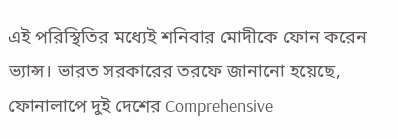এই পরিস্থিতির মধ্যেই শনিবার মোদীকে ফোন করেন ভ্যান্স। ভারত সরকারের তরফে জানানো হয়েছে, ফোনালাপে দুই দেশের Comprehensive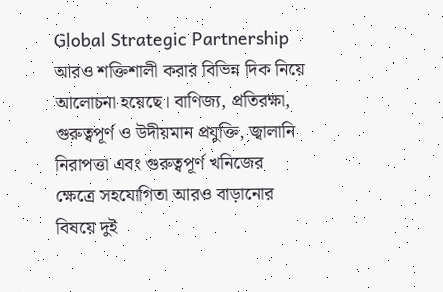Global Strategic Partnership আরও শক্তিশালী করার বিভিন্ন দিক নিয়ে আলোচনা হয়েছে। বাণিজ্য, প্রতিরক্ষা, গুরুত্বপূর্ণ ও উদীয়মান প্রযুক্তি, জ্বালানি নিরাপত্তা এবং গুরুত্বপূর্ণ খনিজের ক্ষেত্রে সহযোগিতা আরও বাড়ানোর বিষয়ে দুই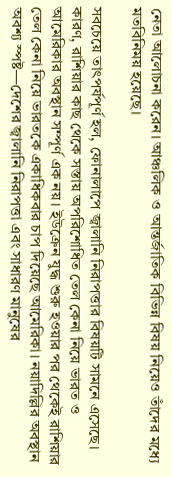নেতা আলোচনা করেন। আঞ্চলিক ও আন্তর্জাতিক বিভিন্ন বিষয় নিয়েও তাঁদের মধ্যে মতবিনিময় হয়েছে।

সবচেয়ে তাৎপর্যপূর্ণ হল, ফোনালাপে জ্বালানি নিরাপত্তার বিষয়টি সামনে এসেছে। কারণ, রাশিয়ার কাছ থেকে সস্তায় অপরিশোধিত তেল কেনা নিয়ে ভারত ও আমেরিকার অবস্থান সম্পূর্ণ এক নয়। ইউক্রেন যুদ্ধ শুরু হওয়ার পর থেকেই রাশিয়ার তেল কেনা নিয়ে ভারতকে একাধিকবার চাপ দিয়েছে আমেরিকা। নয়াদিল্লির অবস্থান অবশ্য স্পষ্ট—দেশের জ্বালানি নিরাপত্তা এবং সাধারণ মানুষের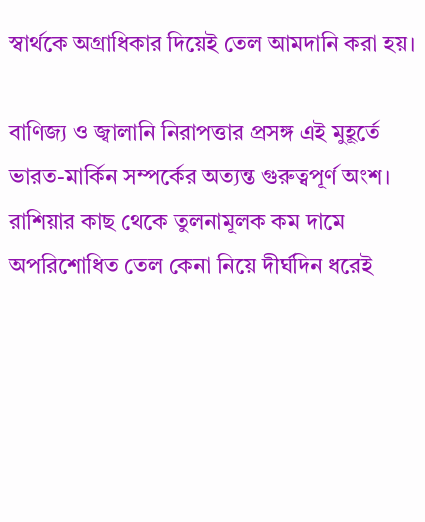স্বার্থকে অগ্রাধিকার দিয়েই তেল আমদানি করা হয়।

বাণিজ্য ও জ্বালানি নিরাপত্তার প্রসঙ্গ এই মুহূর্তে ভারত-মার্কিন সম্পর্কের অত্যন্ত গুরুত্বপূর্ণ অংশ। রাশিয়ার কাছ থেকে তুলনামূলক কম দামে অপরিশোধিত তেল কেনা নিয়ে দীর্ঘদিন ধরেই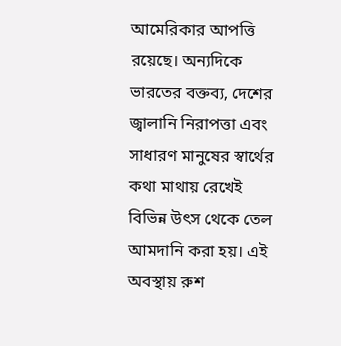আমেরিকার আপত্তি রয়েছে। অন্যদিকে ভারতের বক্তব্য, দেশের জ্বালানি নিরাপত্তা এবং সাধারণ মানুষের স্বার্থের কথা মাথায় রেখেই বিভিন্ন উৎস থেকে তেল আমদানি করা হয়। এই অবস্থায় রুশ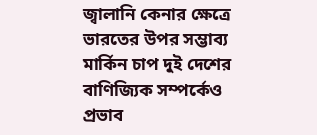জ্বালানি কেনার ক্ষেত্রে ভারতের উপর সম্ভাব্য মার্কিন চাপ দুই দেশের বাণিজ্যিক সম্পর্কেও প্রভাব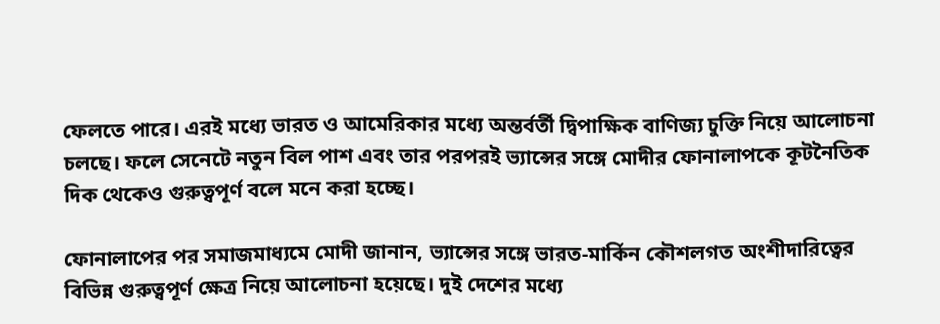ফেলতে পারে। এরই মধ্যে ভারত ও আমেরিকার মধ্যে অন্তর্বর্তী দ্বিপাক্ষিক বাণিজ্য চুক্তি নিয়ে আলোচনা চলছে। ফলে সেনেটে নতুন বিল পাশ এবং তার পরপরই ভ্যান্সের সঙ্গে মোদীর ফোনালাপকে কূটনৈতিক দিক থেকেও গুরুত্বপূর্ণ বলে মনে করা হচ্ছে।

ফোনালাপের পর সমাজমাধ্যমে মোদী জানান, ভ্যান্সের সঙ্গে ভারত-মার্কিন কৌশলগত অংশীদারিত্বের বিভিন্ন গুরুত্বপূর্ণ ক্ষেত্র নিয়ে আলোচনা হয়েছে। দুই দেশের মধ্যে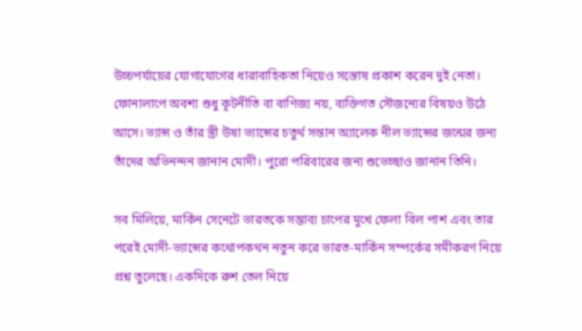উচ্চপর্যায়ের যোগাযোগের ধারাবাহিকতা নিয়েও সন্তোষ প্রকাশ করেন দুই নেতা। ফোনালাপে অবশ্য শুধু কূটনীতি বা বাণিজ্য নয়, ব্যক্তিগত সৌজন্যের বিষয়ও উঠে আসে। ভ্যান্স ও তাঁর স্ত্রী উষা ভ্যান্সের চতুর্থ সন্তান অ্যালেক নীল ভ্যান্সের জন্মের জন্য তাঁদের অভিনন্দন জানান মোদী। পুরো পরিবারের জন্য শুভেচ্ছাও জানান তিনি।

সব মিলিয়ে, মার্কিন সেনেটে ভারতকে সম্ভাব্য চাপের মুখে ফেলা বিল পাশ এবং তার পরেই মোদী-ভ্যান্সের কথোপকথন নতুন করে ভারত-মার্কিন সম্পর্কের সমীকরণ নিয়ে প্রশ্ন তুলেছে। একদিকে রুশ তেল নিয়ে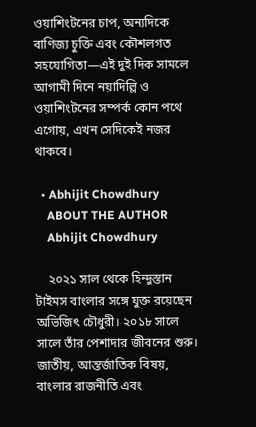ওয়াশিংটনের চাপ, অন্যদিকে বাণিজ্য চুক্তি এবং কৌশলগত সহযোগিতা—এই দুই দিক সামলে আগামী দিনে নয়াদিল্লি ও ওয়াশিংটনের সম্পর্ক কোন পথে এগোয়, এখন সেদিকেই নজর থাকবে।

  • Abhijit Chowdhury
    ABOUT THE AUTHOR
    Abhijit Chowdhury

    ২০২১ সাল থেকে হিন্দুস্তান টাইমস বাংলার সঙ্গে যুক্ত রয়েছেন অভিজিৎ চৌধুরী। ২০১৮ সালে সালে তাঁর পেশাদার জীবনের শুরু। জাতীয়, আন্তর্জাতিক বিষয়, বাংলার রাজনীতি এবং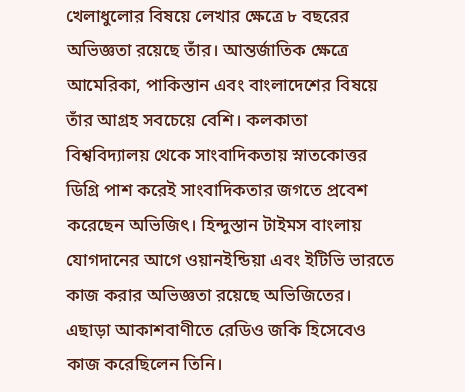খেলাধুলোর বিষয়ে লেখার ক্ষেত্রে ৮ বছরের অভিজ্ঞতা রয়েছে তাঁর। আন্তর্জাতিক ক্ষেত্রে আমেরিকা, পাকিস্তান এবং বাংলাদেশের বিষয়ে তাঁর আগ্রহ সবচেয়ে বেশি। কলকাতা বিশ্ববিদ্যালয় থেকে সাংবাদিকতায় স্নাতকোত্তর ডিগ্রি পাশ করেই সাংবাদিকতার জগতে প্রবেশ করেছেন অভিজিৎ। হিন্দুস্তান টাইমস বাংলায় যোগদানের আগে ওয়ানইন্ডিয়া এবং ইটিভি ভারতে কাজ করার অভিজ্ঞতা রয়েছে অভিজিতের। এছাড়া আকাশবাণীতে রেডিও জকি হিসেবেও কাজ করেছিলেন তিনি।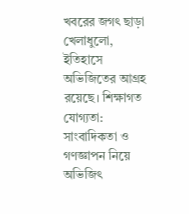খবরের জগৎ ছাড়া খেলাধুলো, ইতিহাসে অভিজিতের আগ্রহ রয়েছে। শিক্ষাগত যোগ্যতা: সাংবাদিকতা ও গণজ্ঞাপন নিয়ে অভিজিৎ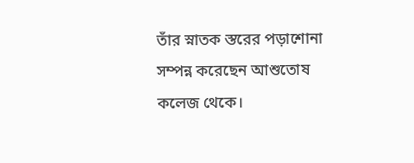তাঁর স্নাতক স্তরের পড়াশোনা সম্পন্ন করেছেন আশুতোষ কলেজ থেকে।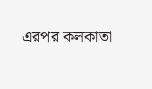এরপর কলকাতা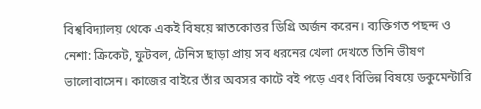বিশ্ববিদ্যালয় থেকে একই বিষয়ে স্নাতকোত্তর ডিগ্রি অর্জন করেন। ব্যক্তিগত পছন্দ ও নেশা: ক্রিকেট, ফুটবল, টেনিস ছাড়া প্রায় সব ধরনের খেলা দেখতে তিনি ভীষণ ভালোবাসেন। কাজের বাইরে তাঁর অবসর কাটে বই পড়ে এবং বিভিন্ন বিষয়ে ডকুমেন্টারি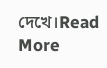দেখে।Read More